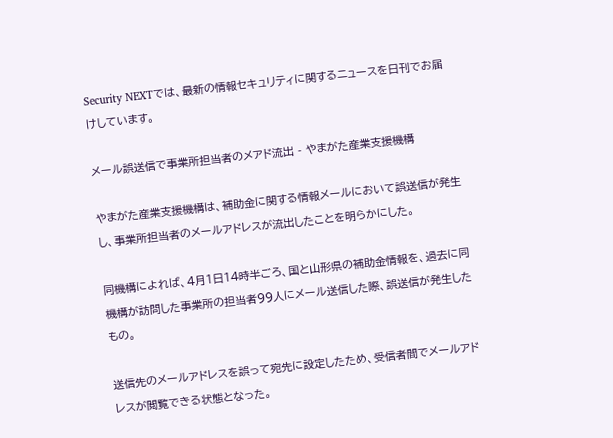Security NEXTでは、最新の情報セキュリティに関するニュースを日刊でお届けしています。

メール誤送信で事業所担当者のメアド流出 - やまがた産業支援機構

やまがた産業支援機構は、補助金に関する情報メールにおいて誤送信が発生し、事業所担当者のメールアドレスが流出したことを明らかにした。

同機構によれば、4月1日14時半ごろ、国と山形県の補助金情報を、過去に同機構が訪問した事業所の担当者99人にメール送信した際、誤送信が発生したもの。

送信先のメールアドレスを誤って宛先に設定したため、受信者間でメールアドレスが閲覧できる状態となった。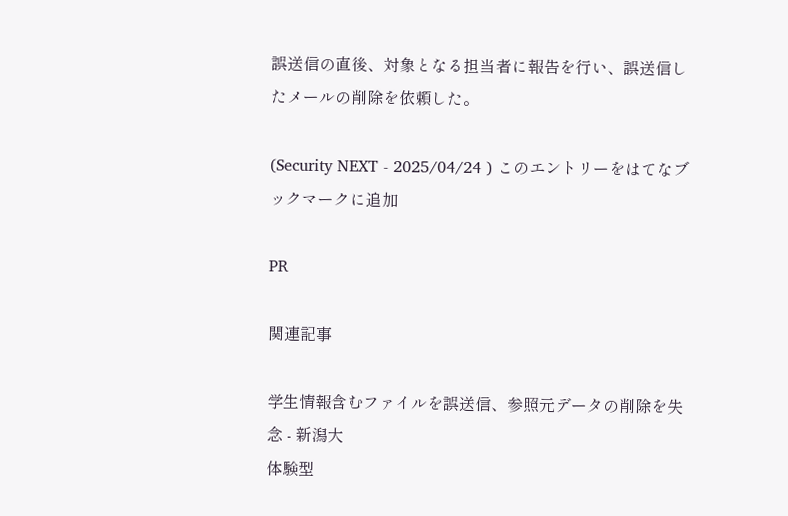誤送信の直後、対象となる担当者に報告を行い、誤送信したメールの削除を依頼した。

(Security NEXT - 2025/04/24 ) このエントリーをはてなブックマークに追加

PR

関連記事

学生情報含むファイルを誤送信、参照元データの削除を失念 - 新潟大
体験型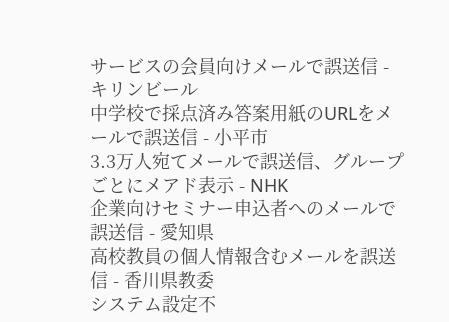サービスの会員向けメールで誤送信 - キリンビール
中学校で採点済み答案用紙のURLをメールで誤送信 - 小平市
3.3万人宛てメールで誤送信、グループごとにメアド表示 - NHK
企業向けセミナー申込者へのメールで誤送信 - 愛知県
高校教員の個人情報含むメールを誤送信 - 香川県教委
システム設定不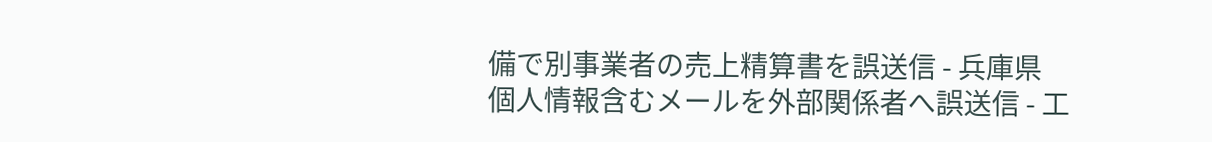備で別事業者の売上精算書を誤送信 - 兵庫県
個人情報含むメールを外部関係者へ誤送信 - 工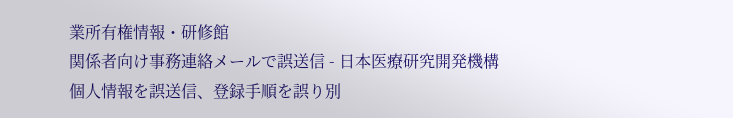業所有権情報・研修館
関係者向け事務連絡メールで誤送信 - 日本医療研究開発機構
個人情報を誤送信、登録手順を誤り別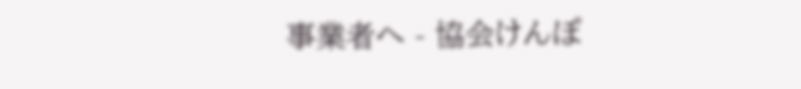事業者へ - 協会けんぽ